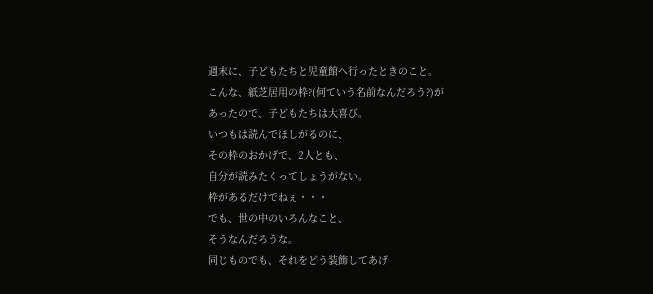週末に、子どもたちと児童館へ行ったときのこと。
こんな、紙芝居用の枠?(何ていう名前なんだろう?)が
あったので、子どもたちは大喜び。
いつもは読んでほしがるのに、
その枠のおかげで、2人とも、
自分が読みたくってしょうがない。
枠があるだけでねぇ・・・
でも、世の中のいろんなこと、
そうなんだろうな。
同じものでも、それをどう装飾してあげ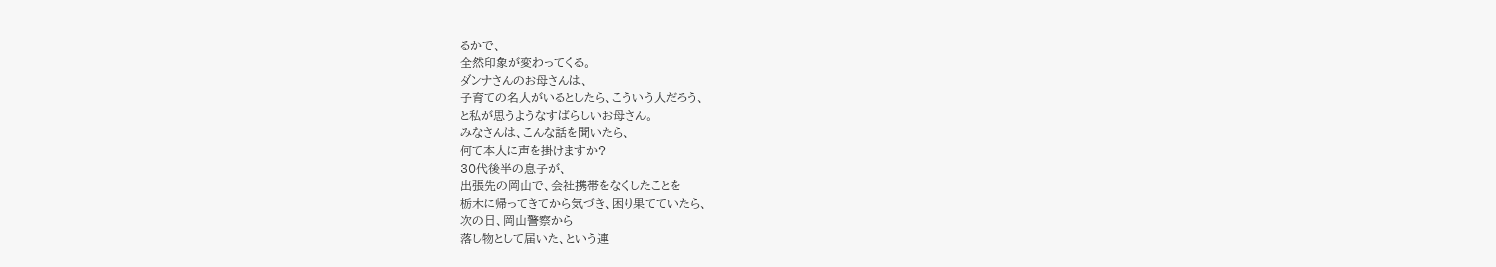るかで、
全然印象が変わってくる。
ダンナさんのお母さんは、
子育ての名人がいるとしたら、こういう人だろう、
と私が思うようなすばらしいお母さん。
みなさんは、こんな話を聞いたら、
何て本人に声を掛けますか?
30代後半の息子が、
出張先の岡山で、会社携帯をなくしたことを
栃木に帰ってきてから気づき、困り果てていたら、
次の日、岡山警察から
落し物として届いた、という連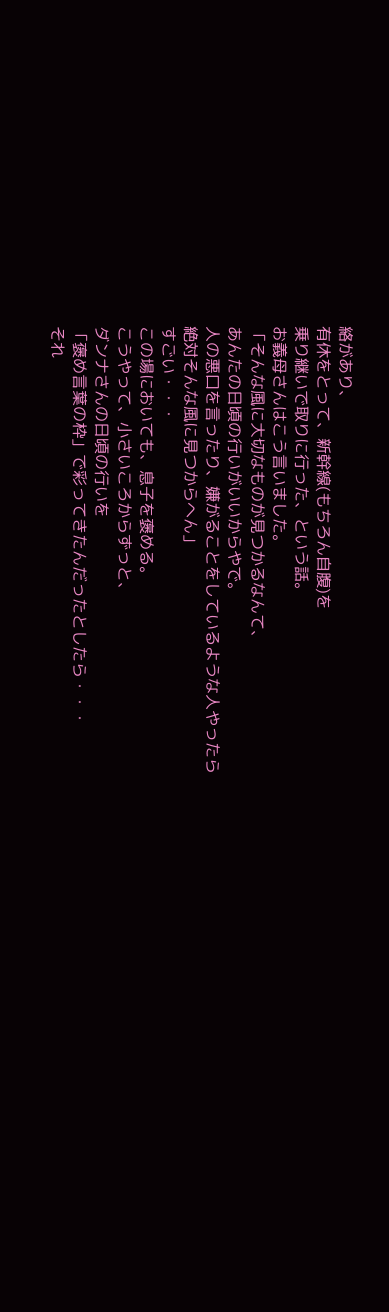絡があり、
有休をとって、新幹線(もちろん自腹)を
乗り継いで取りに行った、という話。
お義母さんはこう言いました。
「そんな風に大切なものが見つかるなんて、
あんたの日頃の行いがいいからやで。
人の悪口を言ったり、嫌がることをしているような人やったら
絶対そんな風に見つからへん」
すごい・・・
この場においても、息子を褒める。
こうやって、小さいころからずっと、
ダンナさんの日頃の行いを
「褒め言葉の枠」で彩ってきたんだったとしたら・・・
それ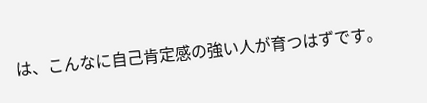は、こんなに自己肯定感の強い人が育つはずです。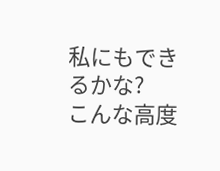私にもできるかな?
こんな高度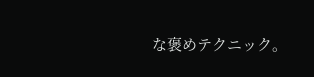な褒めテクニック。